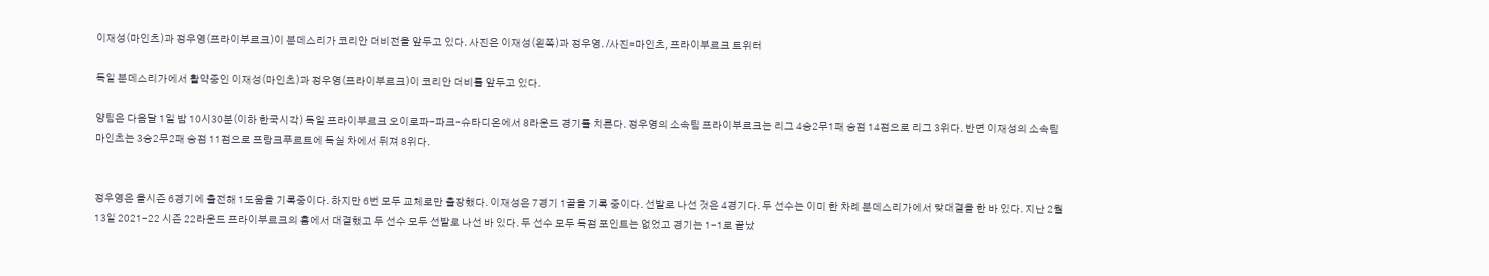이재성(마인츠)과 정우영(프라이부르크)이 분데스리가 코리안 더비전을 앞두고 있다. 사진은 이재성(왼쪽)과 정우영. /사진=마인츠, 프라이부르크 트위터

독일 분데스리가에서 활약중인 이재성(마인츠)과 정우영(프라이부르크)이 코리안 더비를 앞두고 있다.

양팀은 다음달 1일 밤 10시30분(이하 한국시각) 독일 프라이부르크 오이로파-파크-슈타디온에서 8라운드 경기를 치른다. 정우영의 소속팀 프라이부르크는 리그 4승2무1패 승점 14점으로 리그 3위다. 반면 이재성의 소속팀 마인츠는 3승2무2패 승점 11점으로 프랑크푸르트에 득실 차에서 뒤져 8위다.


정우영은 올시즌 6경기에 출전해 1도움을 기록중이다. 하지만 6번 모두 교체로만 출장했다. 이재성은 7경기 1골을 기록 중이다. 선발로 나선 것은 4경기다. 두 선수는 이미 한 차례 분데스리가에서 맞대결을 한 바 있다. 지난 2월13일 2021-22 시즌 22라운드 프라이부르크의 홈에서 대결했고 두 선수 모두 선발로 나선 바 있다. 두 선수 모두 득점 포인트는 없었고 경기는 1-1로 끝났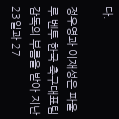다.

정우영과 이재성은 파울루 벤투 한국 축구대표팀 감독의 부름을 받아 지난 23일과 27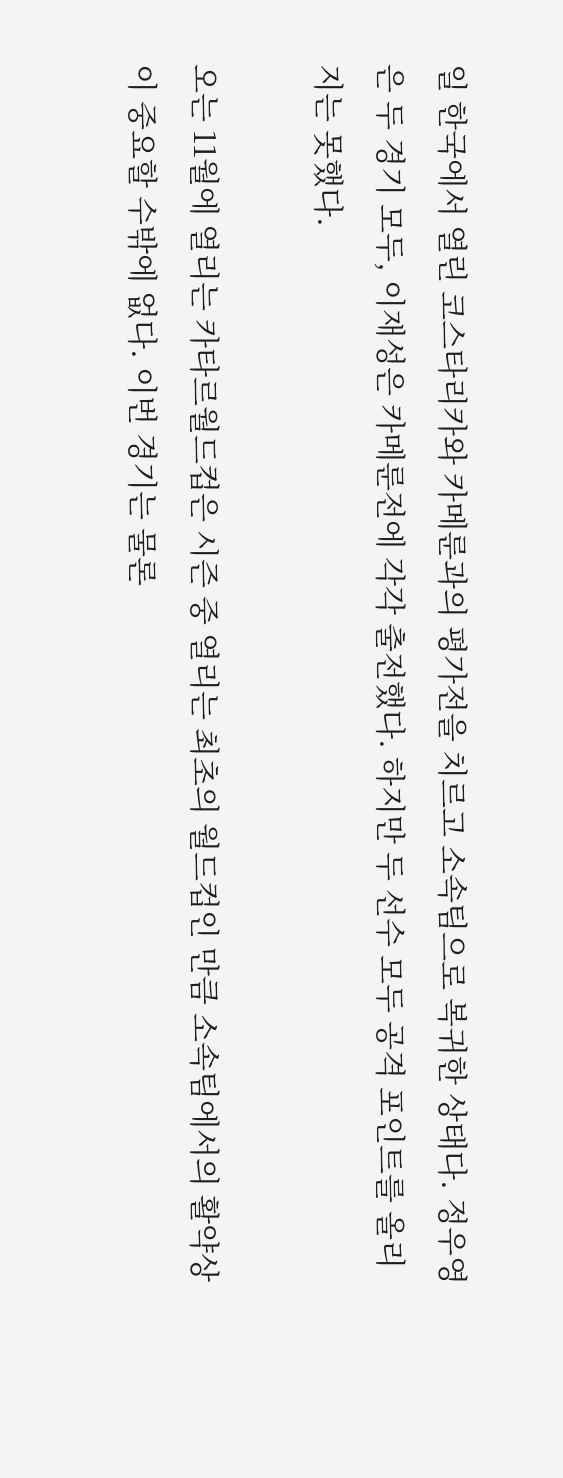일 한국에서 열린 코스타리카와 카메룬과의 평가전을 치르고 소속팀으로 복귀한 상태다. 정우영은 두 경기 모두, 이재성은 카메룬전에 각각 출전했다. 하지만 두 선수 모두 공격 포인트를 올리지는 못했다.

오는 11월에 열리는 카타르월드컵은 시즌 중 열리는 최초의 월드컵인 만큼 소속팀에서의 활약상이 중요할 수밖에 없다. 이번 경기는 물론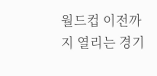월드컵 이전까지 열리는 경기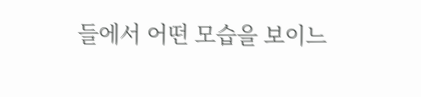들에서 어떤 모습을 보이느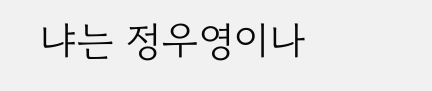냐는 정우영이나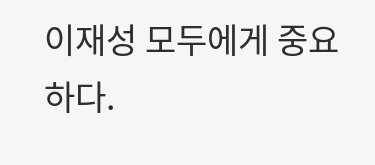이재성 모두에게 중요하다.